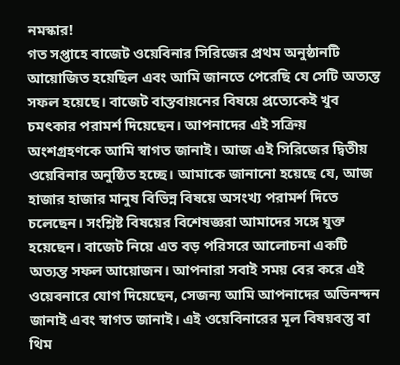নমস্কার!
গত সপ্তাহে বাজেট ওয়েবিনার সিরিজের প্রথম অনুষ্ঠানটি আয়োজিত হয়েছিল এবং আমি জানতে পেরেছি যে সেটি অত্যন্ত সফল হয়েছে। বাজেট বাস্তবায়নের বিষয়ে প্রত্যেকেই খুব চমৎকার পরামর্শ দিয়েছেন। আপনাদের এই সক্রিয় অংশগ্রহণকে আমি স্বাগত জানাই। আজ এই সিরিজের দ্বিতীয় ওয়েবিনার অনুষ্ঠিত হচ্ছে। আমাকে জানানো হয়েছে যে, আজ হাজার হাজার মানুষ বিভিন্ন বিষয়ে অসংখ্য পরামর্শ দিতে চলেছেন। সংশ্লিষ্ট বিষয়ের বিশেষজ্ঞরা আমাদের সঙ্গে যুক্ত হয়েছেন। বাজেট নিয়ে এত বড় পরিসরে আলোচনা একটি অত্যন্ত সফল আয়োজন। আপনারা সবাই সময় বের করে এই ওয়েবনারে যোগ দিয়েছেন, সেজন্য আমি আপনাদের অভিনন্দন জানাই এবং স্বাগত জানাই। এই ওয়েবিনারের মূল বিষয়বস্তু বা থিম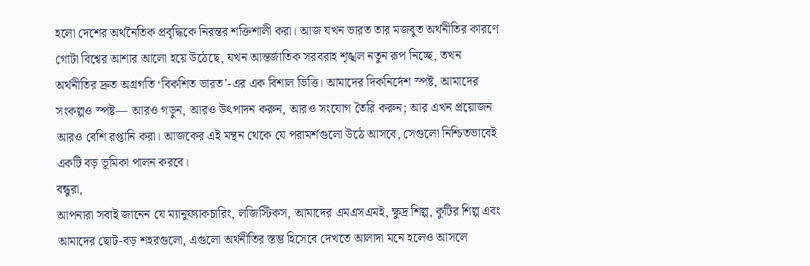হলো দেশের অর্থনৈতিক প্রবৃদ্ধিকে নিরন্তর শক্তিশালী করা। আজ যখন ভারত তার মজবুত অর্থনীতির কারণে গোটা বিশ্বের আশার আলো হয়ে উঠেছে, যখন আন্তর্জাতিক সরবরাহ শৃঙ্খল নতুন রূপ নিচ্ছে, তখন অর্থনীতির দ্রুত অগ্রগতি ‘বিকশিত ভারত’-এর এক বিশাল ভিত্তি। আমাদের দিকনির্দেশ স্পষ্ট, আমাদের সংকল্পও স্পষ্ট— আরও গড়ুন, আরও উৎপাদন করুন, আরও সংযোগ তৈরি করুন; আর এখন প্রয়োজন আরও বেশি রপ্তানি করা। আজকের এই মন্থন থেকে যে পরামর্শগুলো উঠে আসবে, সেগুলো নিশ্চিতভাবেই একটি বড় ভূমিকা পালন করবে।
বন্ধুরা,
আপনারা সবাই জানেন যে ম্যানুফ্যাকচারিং, লজিস্টিকস, আমাদের এমএসএমই, ক্ষুদ্র শিল্প, কুটির শিল্প এবং আমাদের ছোট-বড় শহরগুলো, এগুলো অর্থনীতির স্তম্ভ হিসেবে দেখতে আলাদা মনে হলেও আসলে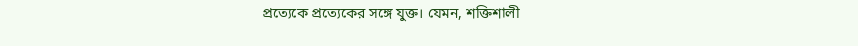প্রত্যেকে প্রত্যেকের সঙ্গে যুক্ত। যেমন, শক্তিশালী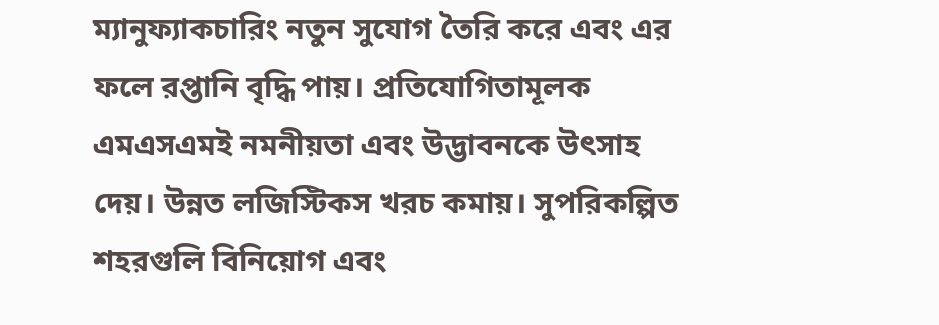ম্যানুফ্যাকচারিং নতুন সুযোগ তৈরি করে এবং এর ফলে রপ্তানি বৃদ্ধি পায়। প্রতিযোগিতামূলক এমএসএমই নমনীয়তা এবং উদ্ভাবনকে উৎসাহ দেয়। উন্নত লজিস্টিকস খরচ কমায়। সুপরিকল্পিত শহরগুলি বিনিয়োগ এবং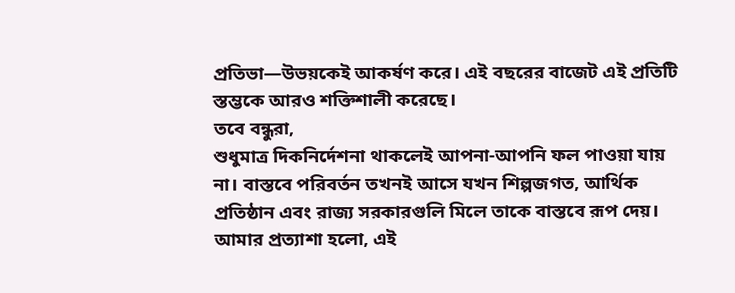প্রতিভা—উভয়কেই আকর্ষণ করে। এই বছরের বাজেট এই প্রতিটি স্তম্ভকে আরও শক্তিশালী করেছে।
তবে বন্ধুরা,
শুধুমাত্র দিকনির্দেশনা থাকলেই আপনা-আপনি ফল পাওয়া যায় না। বাস্তবে পরিবর্তন তখনই আসে যখন শিল্পজগত, আর্থিক প্রতিষ্ঠান এবং রাজ্য সরকারগুলি মিলে তাকে বাস্তবে রূপ দেয়। আমার প্রত্যাশা হলো, এই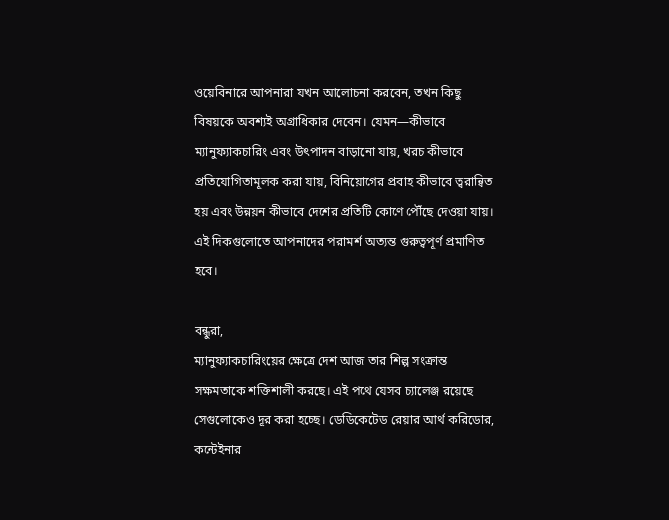ওয়েবিনারে আপনারা যখন আলোচনা করবেন, তখন কিছু বিষয়কে অবশ্যই অগ্রাধিকার দেবেন। যেমন—কীভাবে ম্যানুফ্যাকচারিং এবং উৎপাদন বাড়ানো যায়, খরচ কীভাবে প্রতিযোগিতামূলক করা যায়, বিনিয়োগের প্রবাহ কীভাবে ত্বরান্বিত হয় এবং উন্নয়ন কীভাবে দেশের প্রতিটি কোণে পৌঁছে দেওয়া যায়। এই দিকগুলোতে আপনাদের পরামর্শ অত্যন্ত গুরুত্বপূর্ণ প্রমাণিত হবে।

বন্ধুরা,
ম্যানুফ্যাকচারিংয়ের ক্ষেত্রে দেশ আজ তার শিল্প সংক্রান্ত সক্ষমতাকে শক্তিশালী করছে। এই পথে যেসব চ্যালেঞ্জ রয়েছে সেগুলোকেও দূর করা হচ্ছে। ডেডিকেটেড রেয়ার আর্থ করিডোর, কন্টেইনার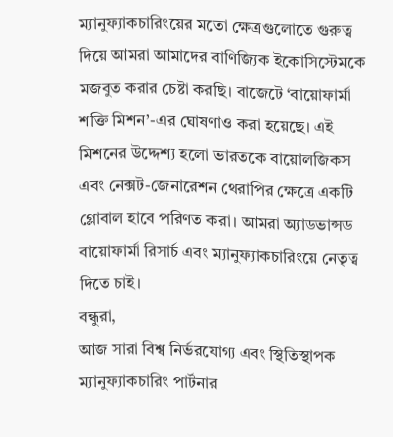ম্যানুফ্যাকচারিংয়ের মতো ক্ষেত্রগুলোতে গুরুত্ব দিয়ে আমরা আমাদের বাণিজ্যিক ইকোসিস্টেমকে মজবুত করার চেষ্টা করছি। বাজেটে ‘বায়োফার্মা শক্তি মিশন’-এর ঘোষণাও করা হয়েছে। এই মিশনের উদ্দেশ্য হলো ভারতকে বায়োলজিকস এবং নেক্সট-জেনারেশন থেরাপির ক্ষেত্রে একটি গ্লোবাল হাবে পরিণত করা। আমরা অ্যাডভান্সড বায়োফার্মা রিসার্চ এবং ম্যানুফ্যাকচারিংয়ে নেতৃত্ব দিতে চাই।
বন্ধুরা,
আজ সারা বিশ্ব নির্ভরযোগ্য এবং স্থিতিস্থাপক ম্যানুফ্যাকচারিং পার্টনার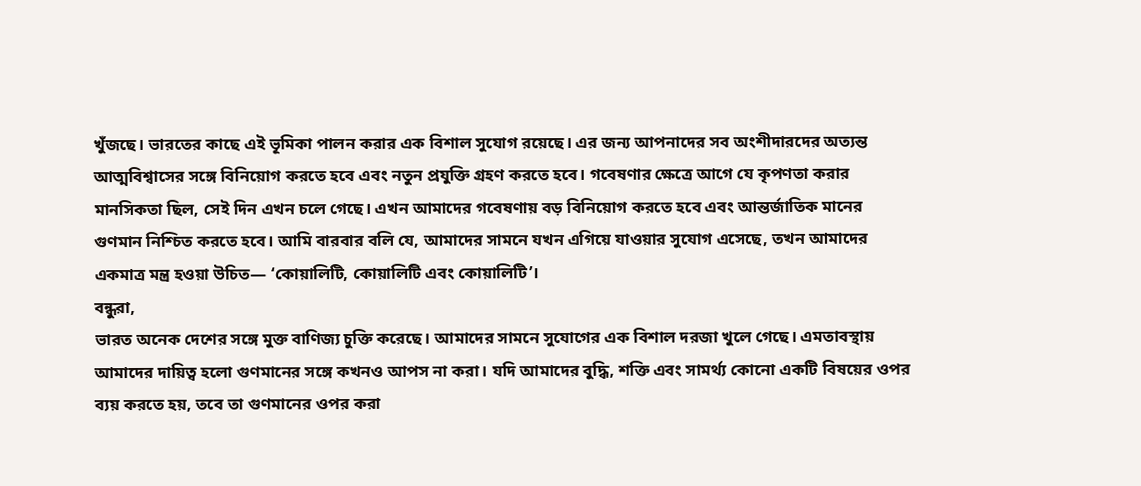খুঁজছে। ভারতের কাছে এই ভূমিকা পালন করার এক বিশাল সুযোগ রয়েছে। এর জন্য আপনাদের সব অংশীদারদের অত্যন্ত আত্মবিশ্বাসের সঙ্গে বিনিয়োগ করতে হবে এবং নতুন প্রযুক্তি গ্রহণ করতে হবে। গবেষণার ক্ষেত্রে আগে যে কৃপণতা করার মানসিকতা ছিল, সেই দিন এখন চলে গেছে। এখন আমাদের গবেষণায় বড় বিনিয়োগ করতে হবে এবং আন্তর্জাতিক মানের গুণমান নিশ্চিত করতে হবে। আমি বারবার বলি যে, আমাদের সামনে যখন এগিয়ে যাওয়ার সুযোগ এসেছে, তখন আমাদের একমাত্র মন্ত্র হওয়া উচিত— ‘কোয়ালিটি, কোয়ালিটি এবং কোয়ালিটি’।
বন্ধুরা,
ভারত অনেক দেশের সঙ্গে মুক্ত বাণিজ্য চুক্তি করেছে। আমাদের সামনে সুযোগের এক বিশাল দরজা খুলে গেছে। এমতাবস্থায় আমাদের দায়িত্ব হলো গুণমানের সঙ্গে কখনও আপস না করা। যদি আমাদের বুদ্ধি, শক্তি এবং সামর্থ্য কোনো একটি বিষয়ের ওপর ব্যয় করতে হয়, তবে তা গুণমানের ওপর করা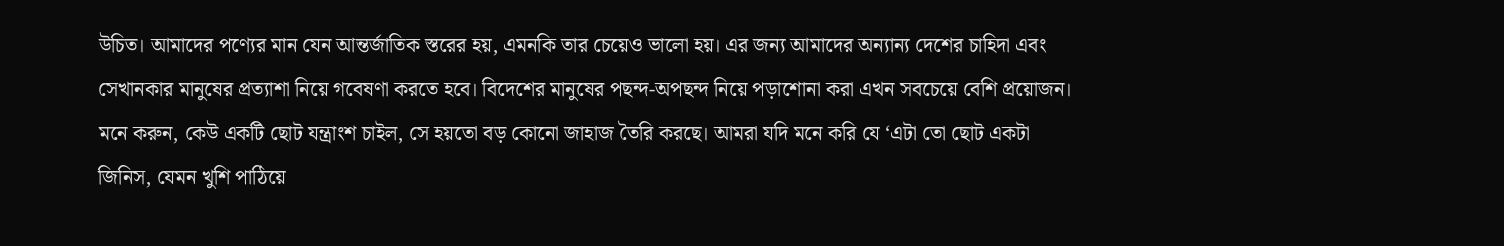উচিত। আমাদের পণ্যের মান যেন আন্তর্জাতিক স্তরের হয়, এমনকি তার চেয়েও ভালো হয়। এর জন্য আমাদের অন্যান্য দেশের চাহিদা এবং সেখানকার মানুষের প্রত্যাশা নিয়ে গবেষণা করতে হবে। বিদেশের মানুষের পছন্দ-অপছন্দ নিয়ে পড়াশোনা করা এখন সবচেয়ে বেশি প্রয়োজন। মনে করুন, কেউ একটি ছোট যন্ত্রাংশ চাইল, সে হয়তো বড় কোনো জাহাজ তৈরি করছে। আমরা যদি মনে করি যে ‘এটা তো ছোট একটা জিনিস, যেমন খুশি পাঠিয়ে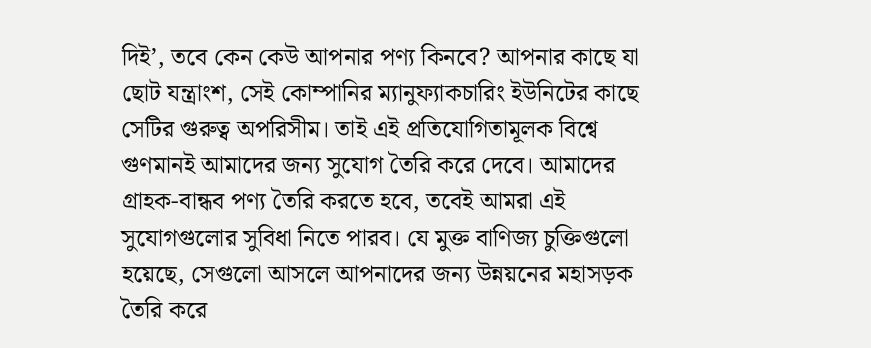দিই’, তবে কেন কেউ আপনার পণ্য কিনবে? আপনার কাছে যা ছোট যন্ত্রাংশ, সেই কোম্পানির ম্যানুফ্যাকচারিং ইউনিটের কাছে সেটির গুরুত্ব অপরিসীম। তাই এই প্রতিযোগিতামূলক বিশ্বে গুণমানই আমাদের জন্য সুযোগ তৈরি করে দেবে। আমাদের গ্রাহক-বান্ধব পণ্য তৈরি করতে হবে, তবেই আমরা এই সুযোগগুলোর সুবিধা নিতে পারব। যে মুক্ত বাণিজ্য চুক্তিগুলো হয়েছে, সেগুলো আসলে আপনাদের জন্য উন্নয়নের মহাসড়ক তৈরি করে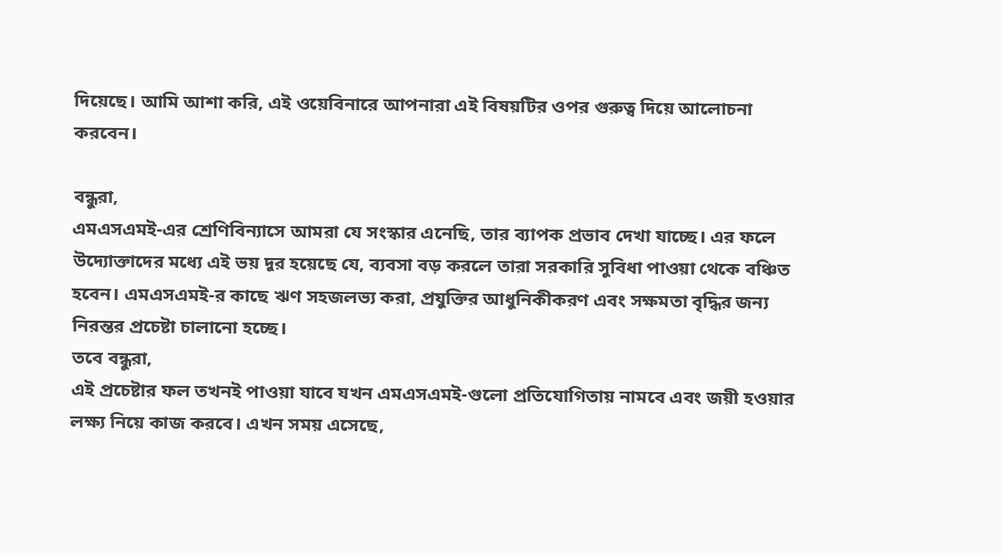দিয়েছে। আমি আশা করি, এই ওয়েবিনারে আপনারা এই বিষয়টির ওপর গুরুত্ব দিয়ে আলোচনা করবেন।

বন্ধুরা,
এমএসএমই-এর শ্রেণিবিন্যাসে আমরা যে সংস্কার এনেছি, তার ব্যাপক প্রভাব দেখা যাচ্ছে। এর ফলে উদ্যোক্তাদের মধ্যে এই ভয় দূর হয়েছে যে, ব্যবসা বড় করলে তারা সরকারি সুবিধা পাওয়া থেকে বঞ্চিত হবেন। এমএসএমই-র কাছে ঋণ সহজলভ্য করা, প্রযুক্তির আধুনিকীকরণ এবং সক্ষমতা বৃদ্ধির জন্য নিরন্তর প্রচেষ্টা চালানো হচ্ছে।
তবে বন্ধুরা,
এই প্রচেষ্টার ফল তখনই পাওয়া যাবে যখন এমএসএমই-গুলো প্রতিযোগিতায় নামবে এবং জয়ী হওয়ার লক্ষ্য নিয়ে কাজ করবে। এখন সময় এসেছে,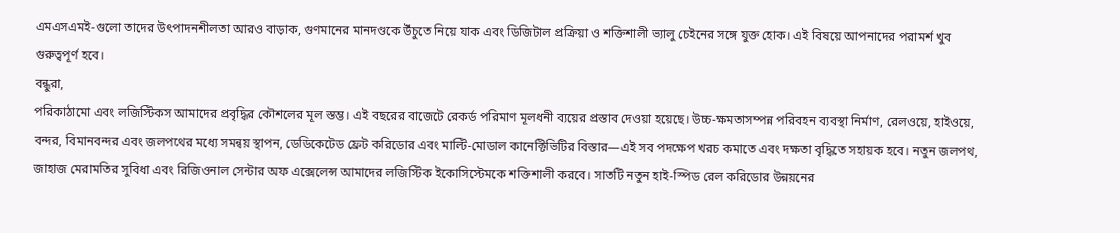এমএসএমই-গুলো তাদের উৎপাদনশীলতা আরও বাড়াক, গুণমানের মানদণ্ডকে উঁচুতে নিয়ে যাক এবং ডিজিটাল প্রক্রিয়া ও শক্তিশালী ভ্যালু চেইনের সঙ্গে যুক্ত হোক। এই বিষয়ে আপনাদের পরামর্শ খুব গুরুত্বপূর্ণ হবে।
বন্ধুরা,
পরিকাঠামো এবং লজিস্টিকস আমাদের প্রবৃদ্ধির কৌশলের মূল স্তম্ভ। এই বছরের বাজেটে রেকর্ড পরিমাণ মূলধনী ব্যয়ের প্রস্তাব দেওয়া হয়েছে। উচ্চ-ক্ষমতাসম্পন্ন পরিবহন ব্যবস্থা নির্মাণ, রেলওয়ে, হাইওয়ে, বন্দর, বিমানবন্দর এবং জলপথের মধ্যে সমন্বয় স্থাপন, ডেডিকেটেড ফ্রেট করিডোর এবং মাল্টি-মোডাল কানেক্টিভিটির বিস্তার—এই সব পদক্ষেপ খরচ কমাতে এবং দক্ষতা বৃদ্ধিতে সহায়ক হবে। নতুন জলপথ, জাহাজ মেরামতির সুবিধা এবং রিজিওনাল সেন্টার অফ এক্সেলেন্স আমাদের লজিস্টিক ইকোসিস্টেমকে শক্তিশালী করবে। সাতটি নতুন হাই-স্পিড রেল করিডোর উন্নয়নের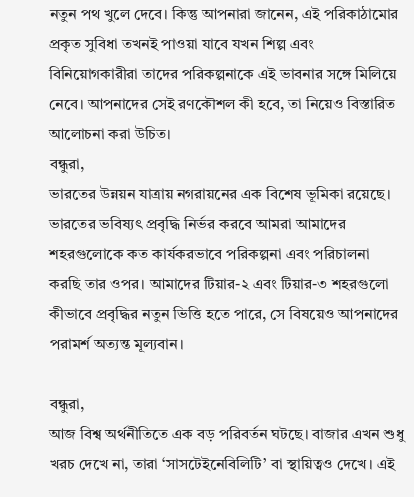নতুন পথ খুলে দেবে। কিন্তু আপনারা জানেন, এই পরিকাঠামোর প্রকৃত সুবিধা তখনই পাওয়া যাবে যখন শিল্প এবং বিনিয়োগকারীরা তাদের পরিকল্পনাকে এই ভাবনার সঙ্গে মিলিয়ে নেবে। আপনাদের সেই রণকৌশল কী হবে, তা নিয়েও বিস্তারিত আলোচনা করা উচিত।
বন্ধুরা,
ভারতের উন্নয়ন যাত্রায় নগরায়নের এক বিশেষ ভূমিকা রয়েছে। ভারতের ভবিষ্যৎ প্রবৃদ্ধি নির্ভর করবে আমরা আমাদের শহরগুলোকে কত কার্যকরভাবে পরিকল্পনা এবং পরিচালনা করছি তার ওপর। আমাদের টিয়ার-২ এবং টিয়ার-৩ শহরগুলো কীভাবে প্রবৃদ্ধির নতুন ভিত্তি হতে পারে, সে বিষয়েও আপনাদের পরামর্শ অত্যন্ত মূল্যবান।

বন্ধুরা,
আজ বিশ্ব অর্থনীতিতে এক বড় পরিবর্তন ঘটছে। বাজার এখন শুধু খরচ দেখে না, তারা ‘সাসটেইনেবিলিটি’ বা স্থায়িত্বও দেখে। এই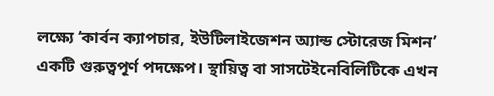লক্ষ্যে ‘কার্বন ক্যাপচার, ইউটিলাইজেশন অ্যান্ড স্টোরেজ মিশন’ একটি গুরুত্বপূর্ণ পদক্ষেপ। স্থায়িত্ব বা সাসটেইনেবিলিটিকে এখন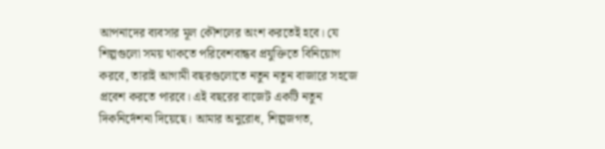আপনাদের ব্যবসার মূল কৌশলের অংশ করতেই হবে। যে শিল্পগুলো সময় থাকতে পরিবেশবান্ধব প্রযুক্তিতে বিনিয়োগ করবে, তারাই আগামী বছরগুলোতে নতুন নতুন বাজারে সহজে প্রবেশ করতে পারবে। এই বছরের বাজেট একটি নতুন দিকনির্দেশনা দিয়েছে। আমার অনুরোধ, শিল্পজগত,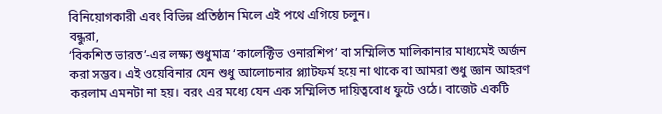বিনিয়োগকারী এবং বিভিন্ন প্রতিষ্ঠান মিলে এই পথে এগিয়ে চলুন।
বন্ধুরা,
‘বিকশিত ভারত’-এর লক্ষ্য শুধুমাত্র ‘কালেক্টিভ ওনারশিপ’ বা সম্মিলিত মালিকানার মাধ্যমেই অর্জন করা সম্ভব। এই ওয়েবিনার যেন শুধু আলোচনার প্ল্যাটফর্ম হয়ে না থাকে বা আমরা শুধু জ্ঞান আহরণ করলাম এমনটা না হয়। বরং এর মধ্যে যেন এক সম্মিলিত দায়িত্ববোধ ফুটে ওঠে। বাজেট একটি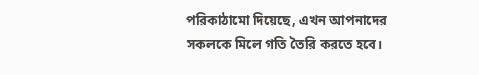পরিকাঠামো দিয়েছে, এখন আপনাদের সকলকে মিলে গতি তৈরি করতে হবে।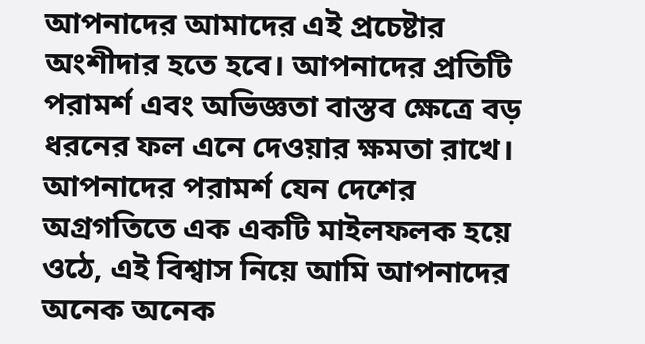আপনাদের আমাদের এই প্রচেষ্টার অংশীদার হতে হবে। আপনাদের প্রতিটি পরামর্শ এবং অভিজ্ঞতা বাস্তব ক্ষেত্রে বড় ধরনের ফল এনে দেওয়ার ক্ষমতা রাখে। আপনাদের পরামর্শ যেন দেশের অগ্রগতিতে এক একটি মাইলফলক হয়ে ওঠে, এই বিশ্বাস নিয়ে আমি আপনাদের অনেক অনেক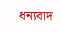ধন্যবাদ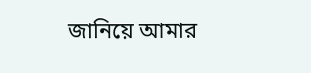জানিয়ে আমার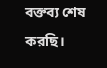বক্তব্য শেষ করছি।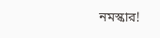নমস্কার!